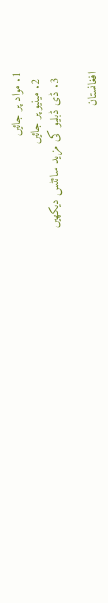1. مواد پر جائیں
  2. مینیو پر جائیں
  3. ڈی ڈبلیو کی مزید سائٹس دیکھیں

افغانستان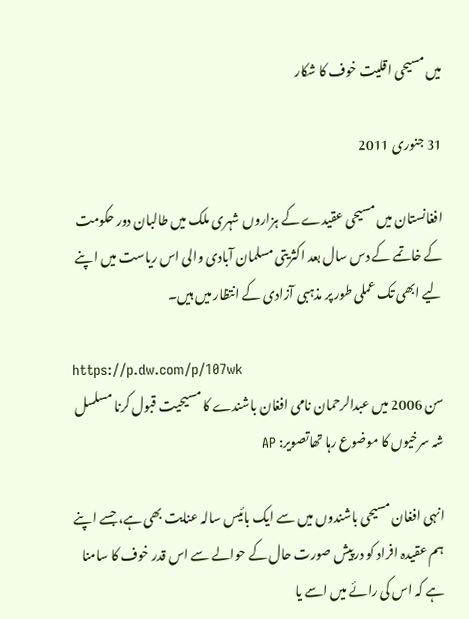میں مسیحی اقلیت خوف کا شکار

31 جنوری 2011

افغانستان میں مسیحی عقیدے کے ہزاروں شہری ملک میں طالبان دور حکومت کے خاتمے کے دس سال بعد اکثریتی مسلمان آبادی والی اس ریاست میں اپنے لیے ابھی تک عملی طور پر مذہبی آزادی کے انتظار میں ہیں۔

https://p.dw.com/p/107wk
سن 2006 میں عبدالرحمان نامی افغان باشندے کا مسیحیت قبول کرنا مسلسل شہ سرخیوں کا موضوع رہا تھاتصویر: AP

انہی افغان مسیحی باشندوں میں سے ایک بائیس سالہ عنایت بھی ہے، جسے اپنے ہم عقیدہ افراد کو درپیش صورت حال کے حوالے سے اس قدر خوف کا سامنا ہے کہ اس کی رائے میں اسے یا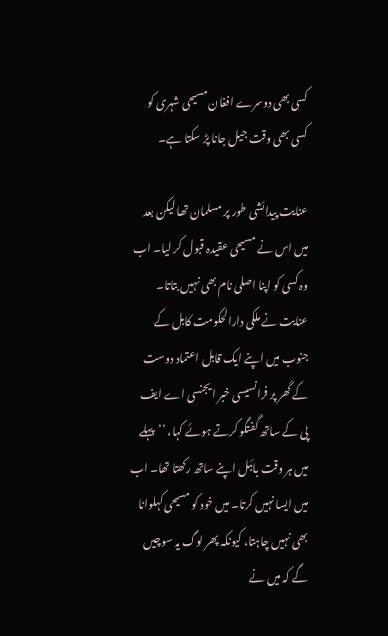کسی بھی دوسرے افغان مسیحی شہری کو کسی بھی وقت جیل جانا پڑ سکتا ہے۔

عنایت پیدائشی طور پر مسلمان تھا لیکن بعد میں اس نے مسیحی عقیدہ قبول کر لیا۔ اب وہ کسی کو اپنا اصلی نام بھی نہیں بتاتا۔ عنایت نے ملکی دارالحکومت کابل کے جنوب میں اپنے ایک قابل اعتماد دوست کے گھر پر فرانسیسی خبر ایجنسی اے ایف پی کے ساتھ گفتگو کرتے ہوئے کہا، ’’پہلے میں ہر وقت بائبل اپنے ساتھ رکھتا تھا۔ اب میں ایسا نہیں کرتا۔ میں خود کو مسیحی کہلوانا بھی نہیں چاہتا، کیونکہ پھر لوگ یہ سوچیں گے کہ میں نے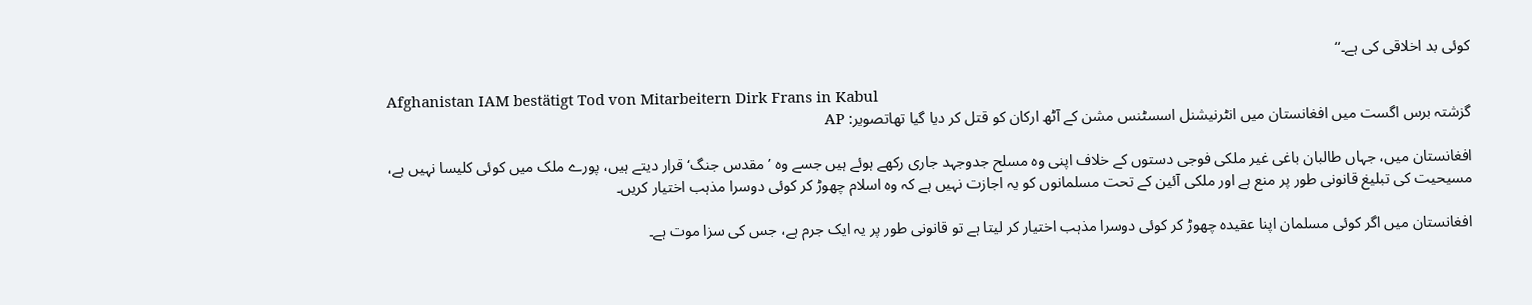کوئی بد اخلاقی کی ہے۔‘‘

Afghanistan IAM bestätigt Tod von Mitarbeitern Dirk Frans in Kabul
گزشتہ برس اگست میں افغانستان میں انٹرنیشنل اسسٹنس مشن کے آٹھ ارکان کو قتل کر دیا گیا تھاتصویر: AP

افغانستان میں، جہاں طالبان باغی غیر ملکی فوجی دستوں کے خلاف اپنی وہ مسلح جدوجہد جاری رکھے ہوئے ہیں جسے وہ ’مقدس جنگ‘ قرار دیتے ہیں، پورے ملک میں کوئی کلیسا نہیں ہے، مسیحیت کی تبلیغ قانونی طور پر منع ہے اور ملکی آئین کے تحت مسلمانوں کو یہ اجازت نہیں ہے کہ وہ اسلام چھوڑ کر کوئی دوسرا مذہب اختیار کریں۔

افغانستان میں اگر کوئی مسلمان اپنا عقیدہ چھوڑ کر کوئی دوسرا مذہب اختیار کر لیتا ہے تو قانونی طور پر یہ ایک جرم ہے، جس کی سزا موت ہے۔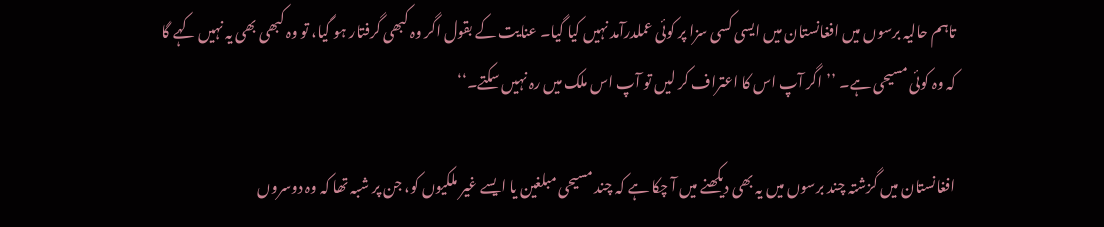تاہم حالیہ برسوں میں افغانستان میں ایسی کسی سزا پر کوئی عملدرآمد نہیں کیا گیا۔ عنایت کے بقول اگر وہ کبھی گرفتار ہو گیا، تو وہ کبھی بھی یہ نہیں کہے گا کہ وہ کوئی مسیحی ہے۔ ’’اگر آپ اس کا اعتراف کر لیں تو آپ اس ملک میں رہ نہیں سکتے۔‘‘

افغانستان میں گزشتہ چند برسوں میں یہ بھی دیکھنے میں آ چکا ہے کہ چند مسیحی مبلغین یا ایسے غیر ملکیوں کو، جن پر شبہ تھا کہ وہ دوسروں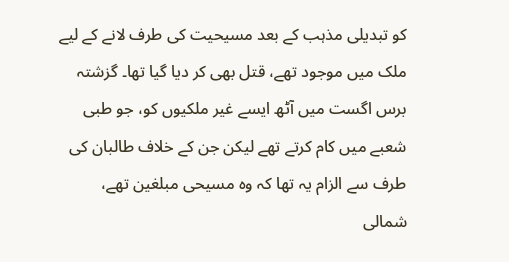کو تبدیلی مذہب کے بعد مسیحیت کی طرف لانے کے لیے ملک میں موجود تھے، قتل بھی کر دیا گیا تھا۔ گزشتہ برس اگست میں آٹھ ایسے غیر ملکیوں کو، جو طبی شعبے میں کام کرتے تھے لیکن جن کے خلاف طالبان کی طرف سے الزام یہ تھا کہ وہ مسیحی مبلغین تھے، شمالی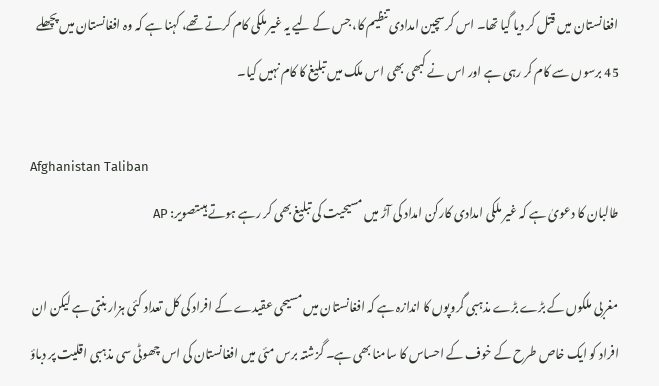افغانستان میں قتل کر دیا گیا تھا۔ اس کرسچین امدادی تنظیم کا، جس کے لیے یہ غیر ملکی کام کرتے تھے، کہنا ہے کہ وہ افغانستان میں پچھلے 45 برسوں سے کام کر رہی ہے اور اس نے کبھی بھی اس ملک میں تبلیغ کا کام نہیں کیا۔

Afghanistan Taliban
طالبان کا دعویٰ ہے کہ غیر ملکی امدادی کارکن امداد کی آڑ میں مسیحیت کی تبلیغ بھی کر رہے ہوتے ہیںتصویر: AP

مغربی ملکوں کے بڑے بڑے مذہبی گروپوں کا اندازہ ہے کہ افغانستان میں مسیحی عقیدے کے افراد کی کل تعداد کئی ہزار بنتی ہے لیکن ان افراد کو ایک خاص طرح کے خوف کے احساس کا سامنا بھی ہے۔ گزشتہ برس مئی میں افغانستان کی اس چھوٹی سی مذہبی اقلیت پر دباؤ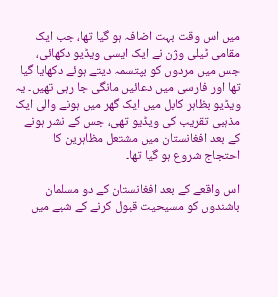میں اس وقت بہت اضافہ ہو گیا تھا، جب ایک مقامی ٹیلی وژن نے ایک ایسی ویڈیو دکھائی، جس میں مردوں کو بپتسمہ دیتے ہوئے دکھایا گیا تھا اور فارسی میں دعائیں مانگی جا رہی تھیں۔ یہ ویڈیو بظاہر کابل میں ایک گھر میں ہونے والی ایک مذہبی تقریب کی ویڈیو تھی، جس کے نشر ہونے کے بعد افغانستان میں مشتعل مظاہرین کا احتجاج شروع ہو گیا تھا۔

اس واقعے کے بعد افغانستان کے دو مسلمان باشندوں کو مسیحیت قبول کرنے کے شبے میں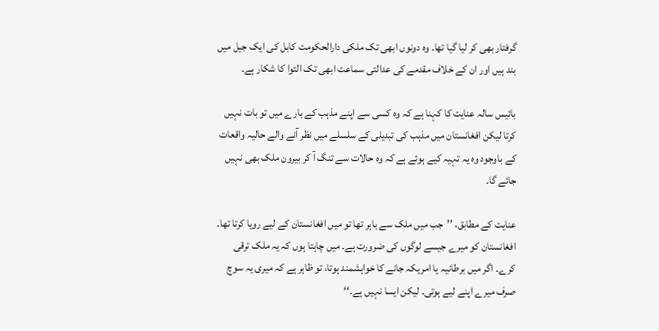گرفتار بھی کر لیا گیا تھا۔ وہ دونوں ابھی تک ملکی دارالحکومت کابل کی ایک جیل میں بند ہیں اور ان کے خلاف مقدمے کی عدالتی سماعت ابھی تک التوا کا شکار ہے۔

بائیس سالہ عنایت کا کہنا ہے کہ وہ کسی سے اپنے مذہب کے بارے میں تو بات نہیں کرتا لیکن افغانستان میں مذہب کی تبدیلی کے سلسلے میں نظر آنے والے حالیہ واقعات کے باوجود وہ یہ تہیہ کیے ہوئے ہے کہ وہ حالات سے تنگ آ کر بیرون ملک بھی نہیں جائے گا۔

عنایت کے مطابق، ’’جب میں ملک سے باہر تھا تو میں افغانستان کے لیے رویا کرتا تھا۔ افغانستان کو میرے جیسے لوگوں کی ضرورت ہے۔ میں چاہتا ہوں کہ یہ ملک ترقی کرے۔ اگر میں برطانیہ یا امریکہ جانے کا خواہشمند ہوتا، تو ظاہر ہے کہ میری یہ سوچ صرف میرے اپنے لیے ہوتی۔ لیکن ایسا نہیں ہے۔‘‘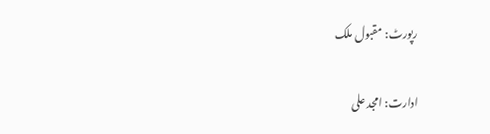رپورٹ: مقبول ملک

ادارت: امجد علی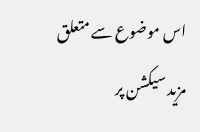اس موضوع سے متعلق مزید سیکشن پر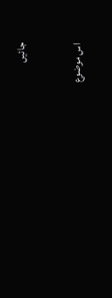جائیں

اس موضوع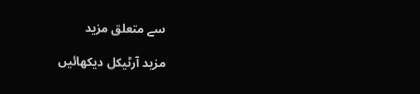سے متعلق مزید

مزید آرٹیکل دیکھائیں